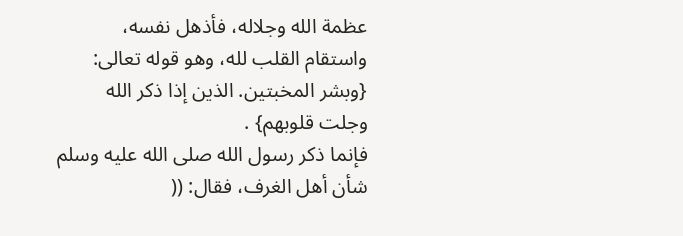عظمة الله وجلاله، فأذهل نفسه، واستقام القلب لله، وهو قوله تعالى: {وبشر المخبتين. الذين إذا ذكر الله وجلت قلوبهم} .
فإنما ذكر رسول الله صلى الله عليه وسلم شأن أهل الغرف، فقال: ((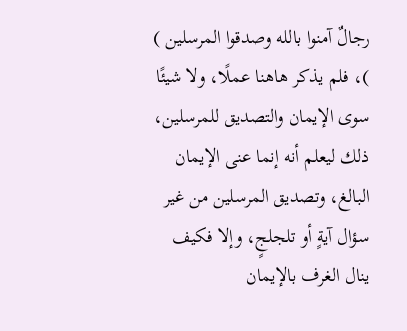رجالٌ آمنوا بالله وصدقوا المرسلين ) )، فلم يذكر هاهنا عملًا، ولا شيئًا سوى الإيمان والتصديق للمرسلين، ذلك ليعلم أنه إنما عنى الإيمان البالغ، وتصديق المرسلين من غير سؤال آيةٍ أو تلجلجٍ، وإلا فكيف ينال الغرف بالإيمان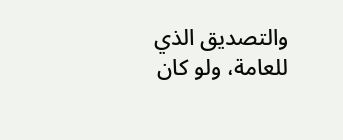والتصديق الذي للعامة، ولو كان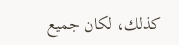كذلك، لكان جميع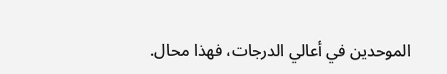الموحدين في أعالي الدرجات، فهذا محال.